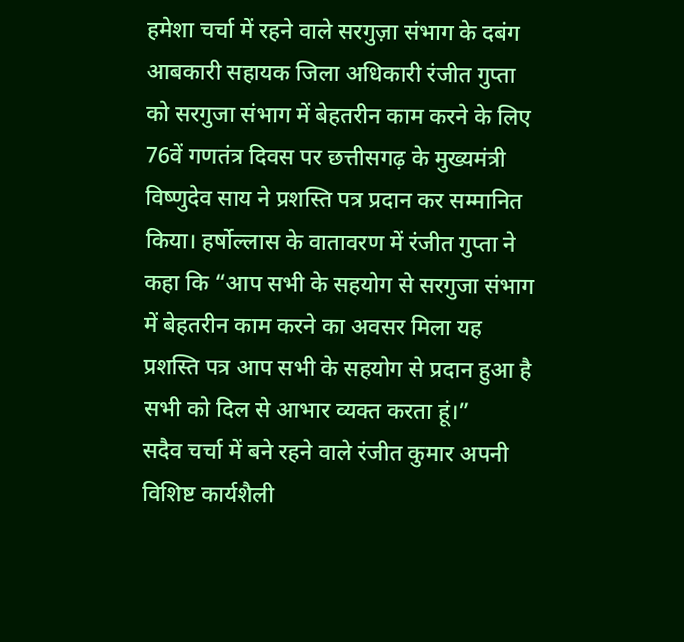हमेशा चर्चा में रहने वाले सरगुज़ा संभाग के दबंग आबकारी सहायक जिला अधिकारी रंजीत गुप्ता को सरगुजा संभाग में बेहतरीन काम करने के लिए 76वें गणतंत्र दिवस पर छत्तीसगढ़ के मुख्यमंत्री विष्णुदेव साय ने प्रशस्ति पत्र प्रदान कर सम्मानित किया। हर्षोल्लास के वातावरण में रंजीत गुप्ता ने कहा कि “आप सभी के सहयोग से सरगुजा संभाग में बेहतरीन काम करने का अवसर मिला यह प्रशस्ति पत्र आप सभी के सहयोग से प्रदान हुआ है सभी को दिल से आभार व्यक्त करता हूं।”
सदैव चर्चा में बने रहने वाले रंजीत कुमार अपनी विशिष्ट कार्यशैली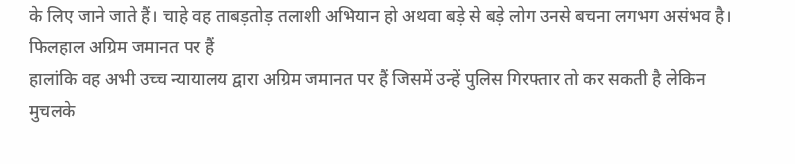के लिए जाने जाते हैं। चाहे वह ताबड़तोड़ तलाशी अभियान हो अथवा बड़े से बड़े लोग उनसे बचना लगभग असंभव है।
फिलहाल अग्रिम जमानत पर हैं
हालांकि वह अभी उच्च न्यायालय द्वारा अग्रिम जमानत पर हैं जिसमें उन्हें पुलिस गिरफ्तार तो कर सकती है लेकिन मुचलके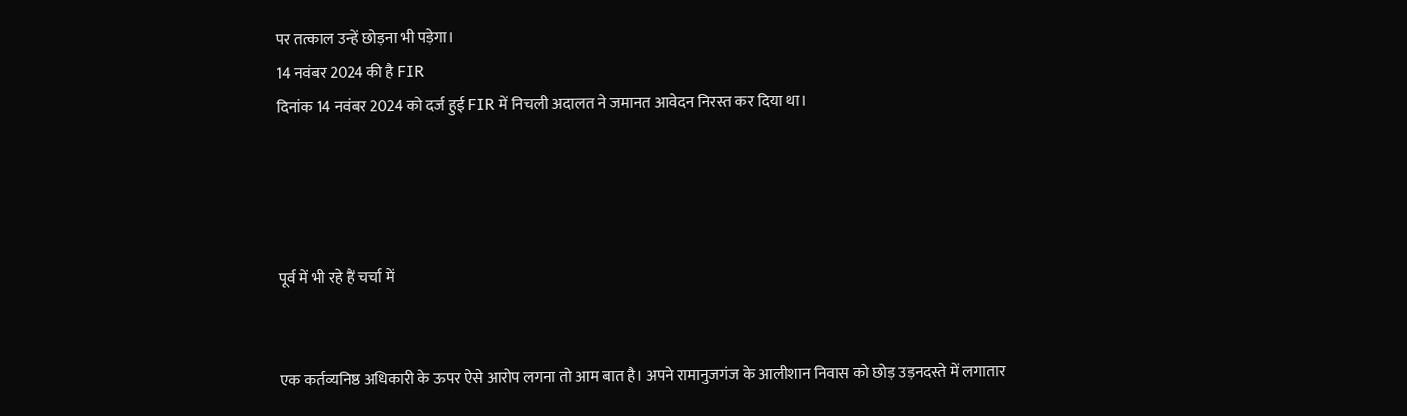पर तत्काल उन्हें छोड़ना भी पड़ेगा।
14 नवंबर 2024 की है FIR
दिनांक 14 नवंबर 2024 को दर्ज हुई FIR में निचली अदालत ने जमानत आवेदन निरस्त कर दिया था।




पूर्व में भी रहे हैं चर्चा में


एक कर्तव्यनिष्ठ अधिकारी के ऊपर ऐसे आरोप लगना तो आम बात है। अपने रामानुजगंज के आलीशान निवास को छोड़ उड़नदस्ते में लगातार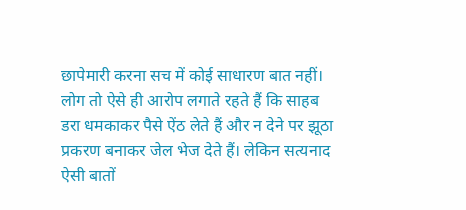छापेमारी करना सच में कोई साधारण बात नहीं। लोग तो ऐसे ही आरोप लगाते रहते हैं कि साहब डरा धमकाकर पैसे ऐंठ लेते हैं और न देने पर झूठा प्रकरण बनाकर जेल भेज देते हैं। लेकिन सत्यनाद ऐसी बातों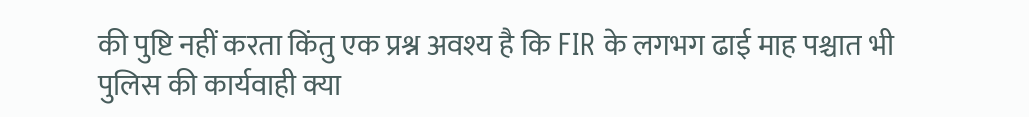की पुष्टि नहीं करता किंतु एक प्रश्न अवश्य है कि FIR के लगभग ढाई माह पश्चात भी पुलिस की कार्यवाही क्या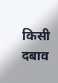किसी दबाव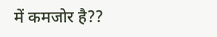में कमजोर है??